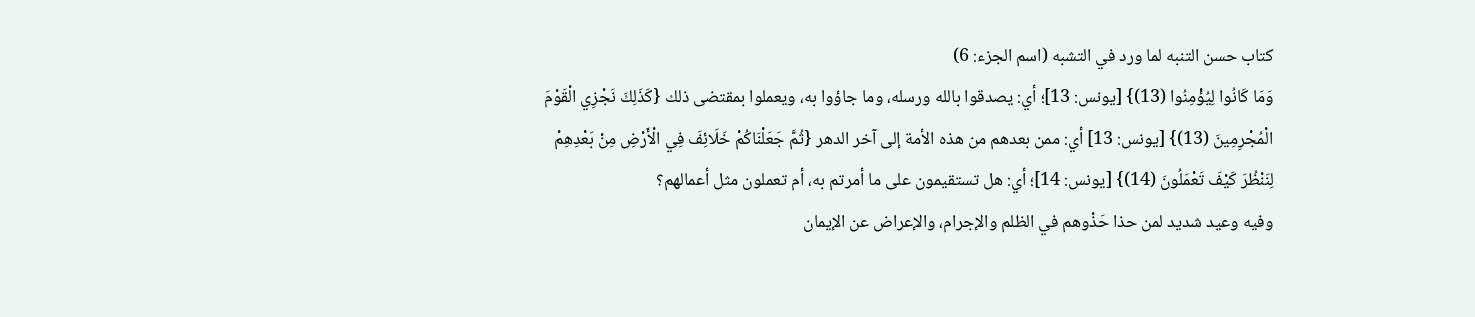كتاب حسن التنبه لما ورد في التشبه (اسم الجزء: 6)
وَمَا كَانُوا لِيُؤْمِنُوا (13)} [يونس: 13]؛ أي: يصدقوا بالله ورسله، وما جاؤوا به، ويعملوا بمقتضى ذلك {كَذَلِكَ نَجْزِي الْقَوْمَ الْمُجْرِمِينَ (13)} [يونس: 13] أي: ممن بعدهم من هذه الأمة إلى آخر الدهر {ثُمَّ جَعَلْنَاكُمْ خَلَائِفَ فِي الْأَرْضِ مِنْ بَعْدِهِمْ لِنَنْظُرَ كَيْفَ تَعْمَلُونَ (14)} [يونس: 14]؛ أي: هل تستقيمون على ما أمرتم به، أم تعملون مثل أعمالهم؟
وفيه وعيد شديد لمن حذا حَذْوهم في الظلم والإجرام، والإعراض عن الإيمان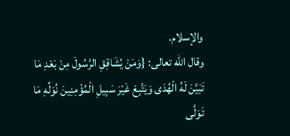والإسلام.
وقال الله تعالى: {وَمَنْ يُشَاقِقِ الرَّسُولَ مِنْ بَعْدِ مَا تَبَيَّنَ لَهُ الْهُدَى وَيَتَّبِعْ غَيْرَ سَبِيلِ الْمُؤْمِنِينَ نُوَلِّهِ مَا تَوَلَّى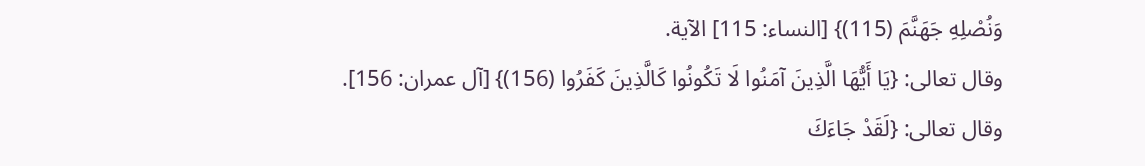وَنُصْلِهِ جَهَنَّمَ (115)} [النساء: 115] الآية.
وقال تعالى: {يَا أَيُّهَا الَّذِينَ آمَنُوا لَا تَكُونُوا كَالَّذِينَ كَفَرُوا (156)} [آل عمران: 156].
وقال تعالى: {لَقَدْ جَاءَكَ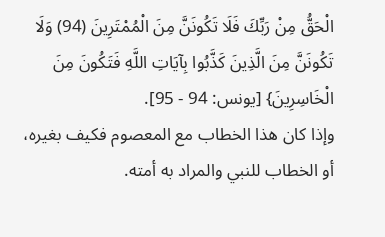الْحَقُّ مِنْ رَبِّكَ فَلَا تَكُونَنَّ مِنَ الْمُمْتَرِينَ (94) وَلَا تَكُونَنَّ مِنَ الَّذِينَ كَذَّبُوا بِآيَاتِ اللَّهِ فَتَكُونَ مِنَ الْخَاسِرِينَ} [يونس: 94 - 95].
وإذا كان هذا الخطاب مع المعصوم فكيف بغيره، أو الخطاب للنبي والمراد به أمته.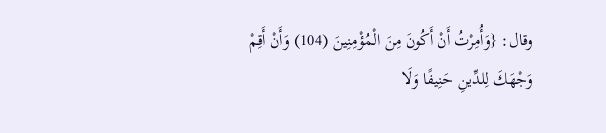وقال: {وَأُمِرْتُ أَنْ أَكُونَ مِنَ الْمُؤْمِنِينَ (104) وَأَنْ أَقِمْ وَجْهَكَ لِلدِّينِ حَنِيفًا وَلَا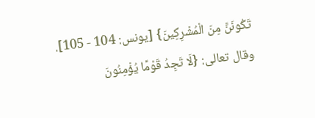تَكُونَنَّ مِنَ الْمُشْرِكِينَ} [يونس: 104 - 105].
وقال تعالى: {لَا تَجِدُ قَوْمًا يُؤْمِنُونَ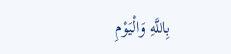بِاللَّهِ وَالْيَوْمِ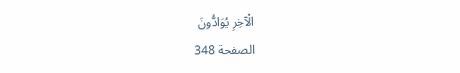الْآخِرِ يُوَادُّونَ
الصفحة 348